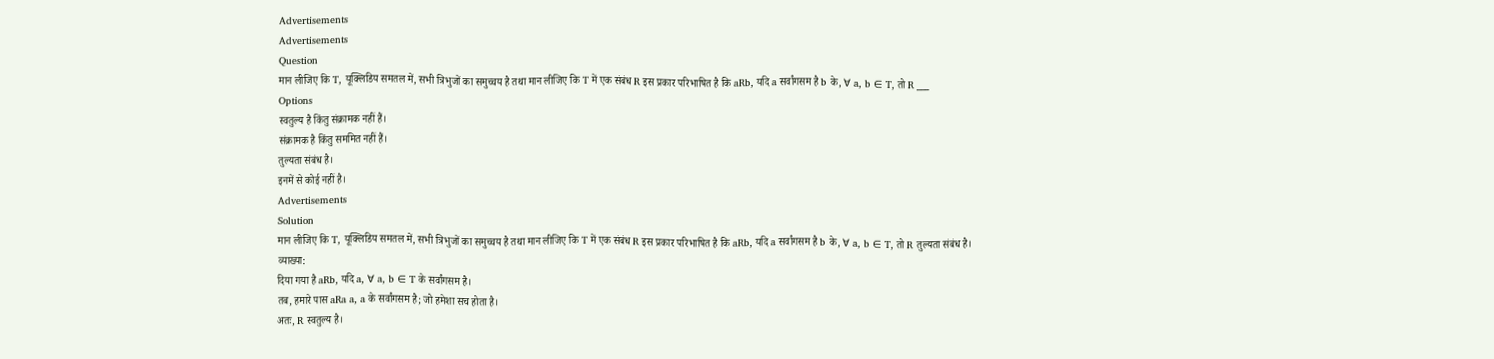Advertisements
Advertisements
Question
मान लीजिए कि T, यूक्लिडिय समतल में, सभी त्रिभुजों का समुच्चय है तथा मान लीजिए कि T में एक संबंध R इस प्रकार परिभाषित है कि aRb, यदि a सर्वांगसम है b के, ∀ a, b ∈ T, तो R ___
Options
स्वतुल्य है किंतु संक्रामक नहीं हैं।
संक्रामक है किंतु सममित नहीं हैं।
तुल्यता संबंध है।
इनमें से कोई नहीं है।
Advertisements
Solution
मान लीजिए कि T, यूक्लिडिय समतल में, सभी त्रिभुजों का समुच्चय है तथा मान लीजिए कि T में एक संबंध R इस प्रकार परिभाषित है कि aRb, यदि a सर्वांगसम है b के, ∀ a, b ∈ T, तो R तुल्यता संबंध है।
व्याख्या:
दिया गया है aRb, यदि a, ∀ a, b ∈ T के सर्वांगसम है।
तब, हमारे पास aRa a, a के सर्वांगसम है; जो हमेशा सच होता है।
अतः, R स्वतुल्य है।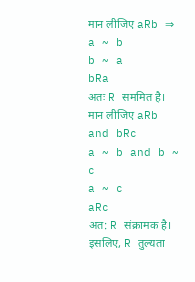मान लीजिए aRb ⇒ a ~ b
b ~ a
bRa
अतः R सममित है।
मान लीजिए aRb and bRc
a ~ b and b ~ c
a ~ c
aRc
अत: R संक्रामक है।
इसलिए, R तुल्यता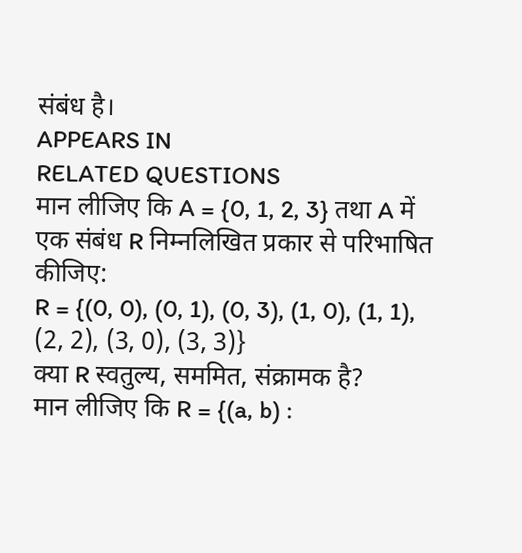संबंध है।
APPEARS IN
RELATED QUESTIONS
मान लीजिए कि A = {0, 1, 2, 3} तथा A में एक संबंध R निम्नलिखित प्रकार से परिभाषित कीजिए:
R = {(0, 0), (0, 1), (0, 3), (1, 0), (1, 1), (2, 2), (3, 0), (3, 3)}
क्या R स्वतुल्य, सममित, संक्रामक है?
मान लीजिए कि R = {(a, b) :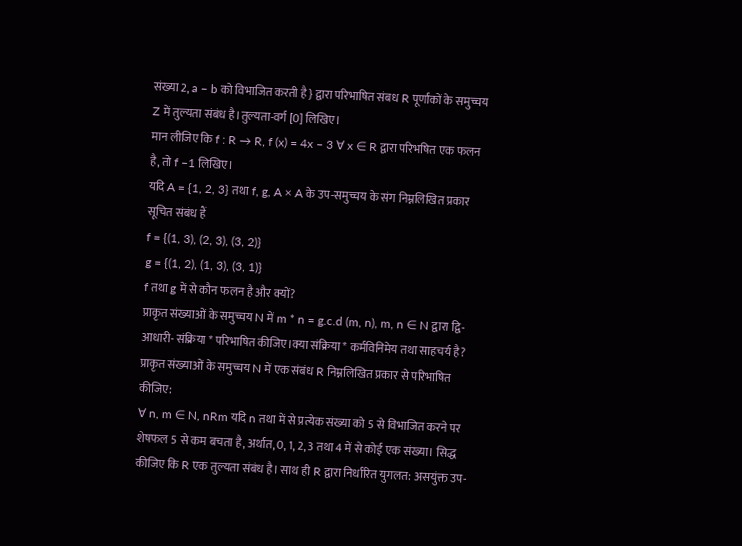संख्या 2, a – b को विभाजित करती है} द्वारा परिभाषित संबध R पूर्णांकों के समुच्चय Z में तुल्यता संबंध है।तुल्यता-वर्ग [0] लिखिए।
मान लीजिए कि f : R → R, f (x) = 4x – 3 ∀ x ∈ R द्वारा परिभषित एक फलन है, तो f –1 लिखिए।
यदि A = {1, 2, 3} तथा f, g, A × A के उप-समुच्चय के संग निम्नलिखित प्रकार सूचित संबंध हैं
f = {(1, 3), (2, 3), (3, 2)}
g = {(1, 2), (1, 3), (3, 1)}
f तथा g में से कौन फलन है और क्यों?
प्राकृत संख्याओं के समुच्चय N में m * n = g.c.d (m, n), m, n ∈ N द्वारा द्वि-आधारी- संक्रिया * परिभाषित कीजिए।क्या संक्रिया * कर्मविनिमेय तथा साहचर्य है?
प्राकृत संख्याओं के समुच्चय N में एक संबंध R निम्नलिखित प्रकार से परिभाषित कीजिए:
∀ n, m ∈ N, nRm यदि n तथा में से प्रत्येक संख्या को 5 से विभाजित करने पर शेषफल 5 से कम बचता है, अर्थात, 0, 1, 2, 3 तथा 4 में से कोई एक संख्या। सिद्ध कीजिए कि R एक तुल्यता संबंध है। साथ ही R द्वारा निर्धारित युगलत: असयुंक्त उप-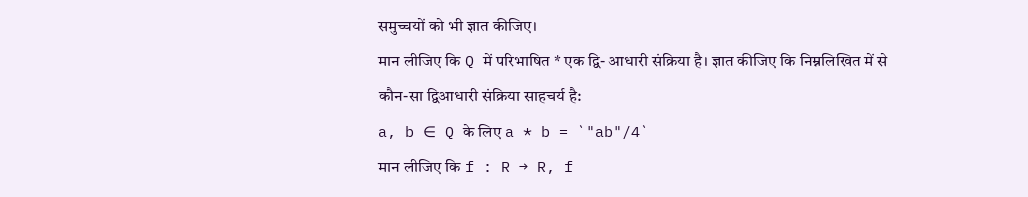समुच्चयों को भी ज्ञात कीजिए।
मान लीजिए कि Q में परिभाषित * एक द्वि- आधारी संक्रिया है। ज्ञात कीजिए कि निम्नलिखित में से कौन-सा द्विआधारी संक्रिया साहचर्य है:
a, b ∈ Q के लिए a * b = `"ab"/4`
मान लीजिए कि f : R → R, f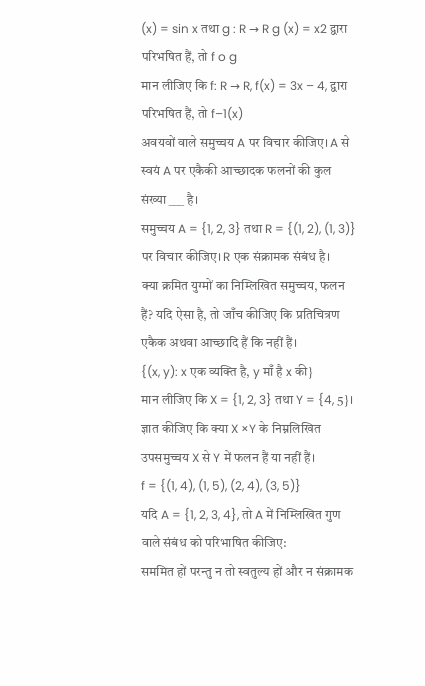(x) = sin x तथा g : R → R g (x) = x2 द्वारा परिभषित हैं, तो f o g
मान लीजिए कि f: R → R, f(x) = 3x – 4, द्वारा परिभषित हैं, तो f–1(x)
अवयवों वाले समुच्चय A पर विचार कीजिए। A से स्वयं A पर एकैकी आच्छादक फलनों की कुल संख्या ___ है।
समुच्चय A = {1, 2, 3} तथा R = {(1, 2), (1, 3)} पर विचार कीजिए। R एक संक्रामक संबंध है।
क्या क्रमित युग्मों का निम्लिखित समुच्चय, फलन हैं? यदि ऐसा है, तो जाँच कीजिए कि प्रतिचित्रण एकैक अथवा आच्छादि हैं कि नहीं हैं।
{(x, y): x एक व्यक्ति है, y माँ है x की}
मान लीजिए कि X = {1, 2, 3} तथा Y = {4, 5}। ज्ञात कीजिए कि क्या X ×Y के निम्नलिखित उपसमुच्चय X से Y में फलन हैं या नहीं हैं।
f = {(1, 4), (1, 5), (2, 4), (3, 5)}
यदि A = {1, 2, 3, 4}, तो A में निम्लिखित गुण वाले संबंध को परिभाषित कीजिए:
सममित हों परन्तु न तो स्वतुल्य हों और न संक्रामक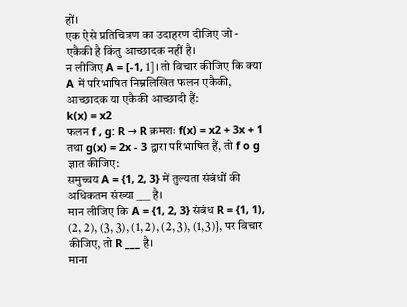हों।
एक ऐसे प्रतिचित्रण का उदाहरण दीजिए जो -
एकैकी है किंतु आच्छादक नहीं है।
न लीजिए A = [-1, 1]। तो विचार कीजिए कि क्या A में परिभाषित निम्नलिखित फलन एकैकी, आच्छादक या एकैकी आच्छादी हैं:
k(x) = x2
फलन f , g: R → R क्रमशः f(x) = x2 + 3x + 1 तथा g(x) = 2x - 3 द्वारा परिभाषित हैं, तो f o g ज्ञात कीजिए:
समुच्चय A = {1, 2, 3} में तुल्यता संबंधों की अधिकतम संख्या ___ है।
मान लीजिए कि A = {1, 2, 3} संबंध R = {1, 1), (2, 2), (3, 3), (1, 2), (2, 3), (1,3)}, पर विचार कीजिए, तो R ___ है।
माना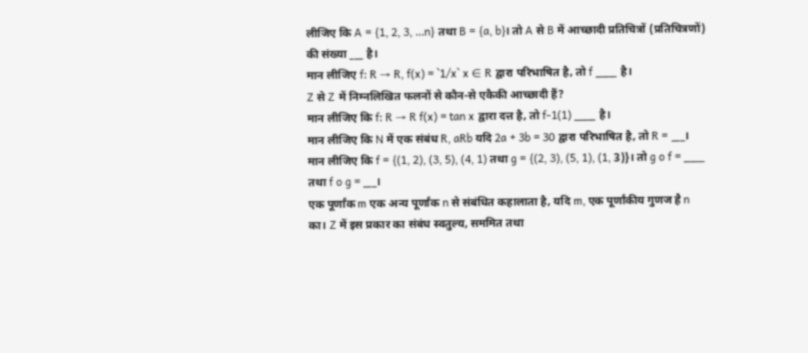लीजिए कि A = {1, 2, 3, ...n} तथा B = {a, b}। तो A से B में आच्छादी प्रतिचित्रों (प्रतिचित्रणों) की संख्या ___ है।
मान लीजिए f: R → R, f(x) = `1/x` x ∈ R द्वारा परिभाषित है, तो f ___ है।
Z से Z में निम्नलिखित फलनों से कौन-से एकैकी आच्छादी हैं?
मान लीजिए कि f: R → R f(x) = tan x द्वारा दत्त है, तो f-1(1) ___ है।
मान लीजिए कि N में एक संबंध R, aRb यदि 2a + 3b = 30 द्वारा परिभाषित है, तो R = ___।
मान लीजिए कि f = {(1, 2), (3, 5), (4, 1) तथा g = {(2, 3), (5, 1), (1, 3)}। तो g o f = ___ तथा f o g = ___।
एक पूर्णांक m एक अन्य पूर्णांक n से संबंधित कहालाता है, यदि m, एक पूर्णांकीय गुणज है n का। Z में इस प्रकार का संबंध स्वतुल्य, सममित तथा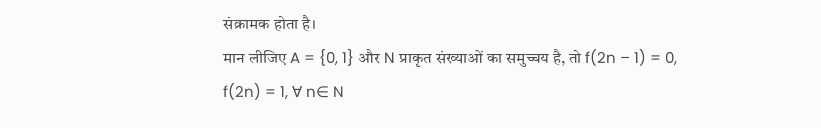संक्रामक होता है।
मान लीजिए A = {0, 1} और N प्राकृत संख्याओं का समुच्चय है, तो f(2n – 1) = 0, f(2n) = 1, ∀ n∈ N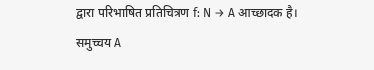द्वारा परिभाषित प्रतिचित्रण f: N → A आच्छादक है।
समुच्चय A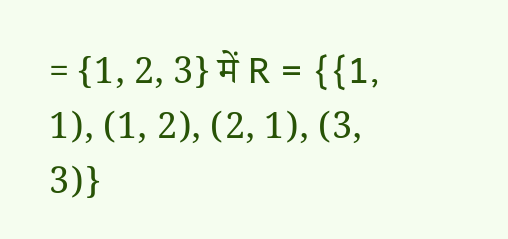= {1, 2, 3} में R = {{1, 1), (1, 2), (2, 1), (3, 3)}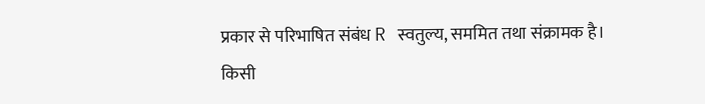प्रकार से परिभाषित संबंध R स्वतुल्य, सममित तथा संक्रामक है।
किसी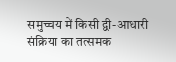समुच्चय में किसी द्वी-आधारी संक्रिया का तत्समक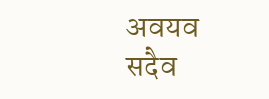अवयव सदैव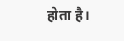होता है।